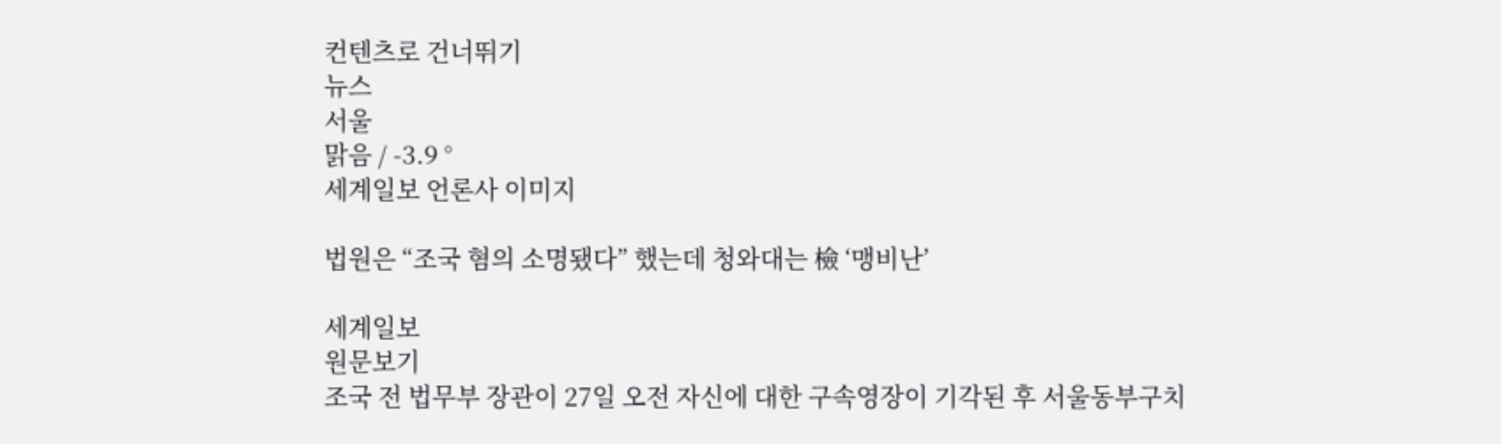컨텐츠로 건너뛰기
뉴스
서울
맑음 / -3.9 °
세계일보 언론사 이미지

법원은 “조국 혐의 소명됐다” 했는데 청와대는 檢 ‘맹비난’

세계일보
원문보기
조국 전 법무부 장관이 27일 오전 자신에 대한 구속영장이 기각된 후 서울동부구치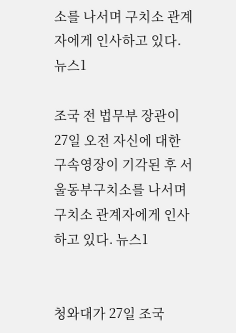소를 나서며 구치소 관계자에게 인사하고 있다. 뉴스1

조국 전 법무부 장관이 27일 오전 자신에 대한 구속영장이 기각된 후 서울동부구치소를 나서며 구치소 관계자에게 인사하고 있다. 뉴스1


청와대가 27일 조국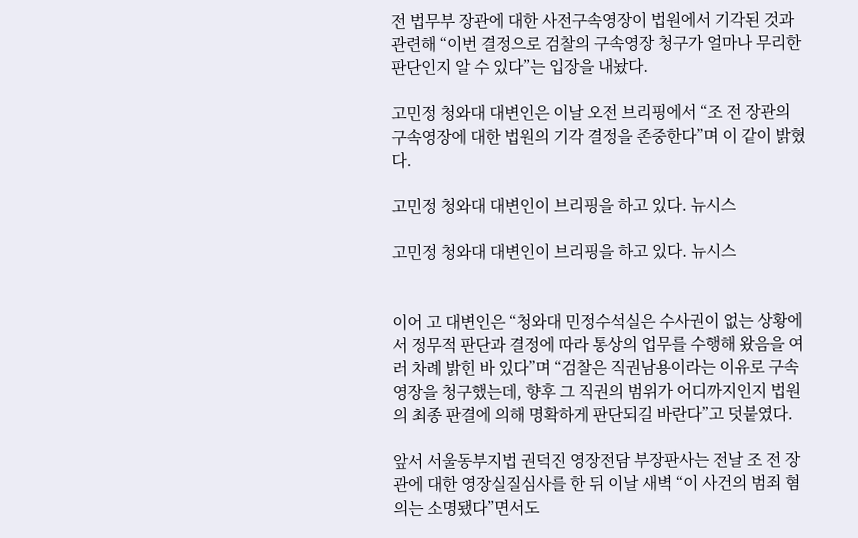전 법무부 장관에 대한 사전구속영장이 법원에서 기각된 것과 관련해 “이번 결정으로 검찰의 구속영장 청구가 얼마나 무리한 판단인지 알 수 있다”는 입장을 내놨다.

고민정 청와대 대변인은 이날 오전 브리핑에서 “조 전 장관의 구속영장에 대한 법원의 기각 결정을 존중한다”며 이 같이 밝혔다.

고민정 청와대 대변인이 브리핑을 하고 있다. 뉴시스

고민정 청와대 대변인이 브리핑을 하고 있다. 뉴시스


이어 고 대변인은 “청와대 민정수석실은 수사권이 없는 상황에서 정무적 판단과 결정에 따라 통상의 업무를 수행해 왔음을 여러 차례 밝힌 바 있다”며 “검찰은 직권남용이라는 이유로 구속영장을 청구했는데, 향후 그 직권의 범위가 어디까지인지 법원의 최종 판결에 의해 명확하게 판단되길 바란다”고 덧붙였다.

앞서 서울동부지법 권덕진 영장전담 부장판사는 전날 조 전 장관에 대한 영장실질심사를 한 뒤 이날 새벽 “이 사건의 범죄 혐의는 소명됐다”면서도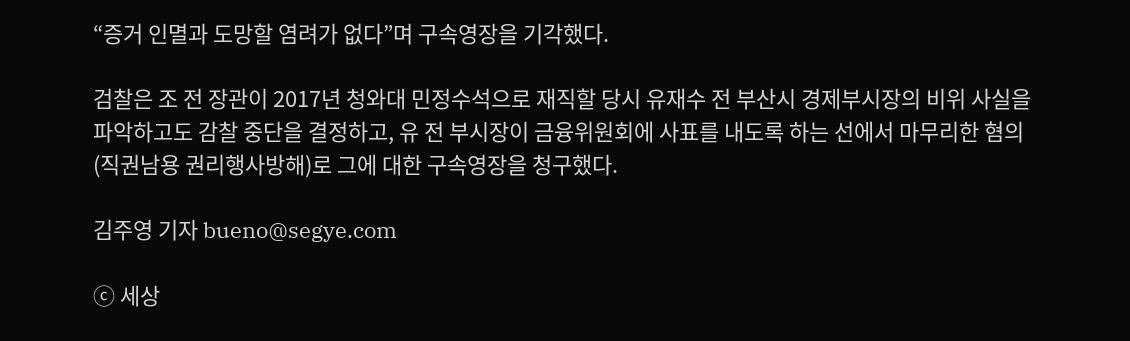“증거 인멸과 도망할 염려가 없다”며 구속영장을 기각했다.

검찰은 조 전 장관이 2017년 청와대 민정수석으로 재직할 당시 유재수 전 부산시 경제부시장의 비위 사실을 파악하고도 감찰 중단을 결정하고, 유 전 부시장이 금융위원회에 사표를 내도록 하는 선에서 마무리한 혐의(직권남용 권리행사방해)로 그에 대한 구속영장을 청구했다.

김주영 기자 bueno@segye.com

ⓒ 세상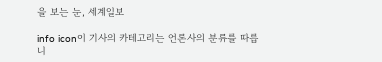을 보는 눈, 세계일보

info icon이 기사의 카테고리는 언론사의 분류를 따릅니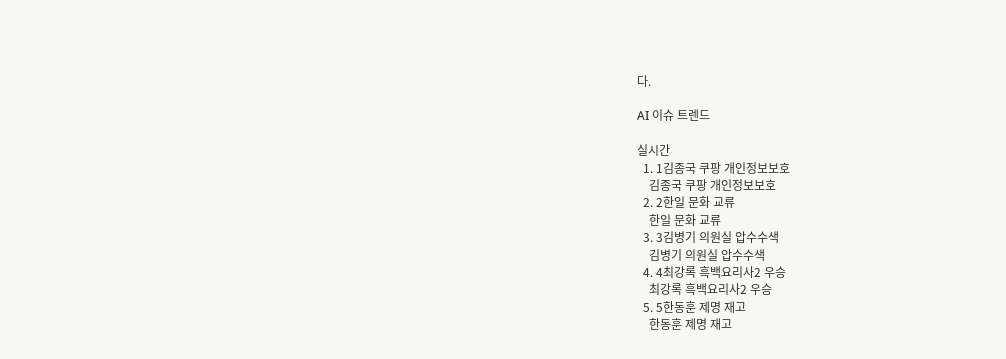다.

AI 이슈 트렌드

실시간
  1. 1김종국 쿠팡 개인정보보호
    김종국 쿠팡 개인정보보호
  2. 2한일 문화 교류
    한일 문화 교류
  3. 3김병기 의원실 압수수색
    김병기 의원실 압수수색
  4. 4최강록 흑백요리사2 우승
    최강록 흑백요리사2 우승
  5. 5한동훈 제명 재고
    한동훈 제명 재고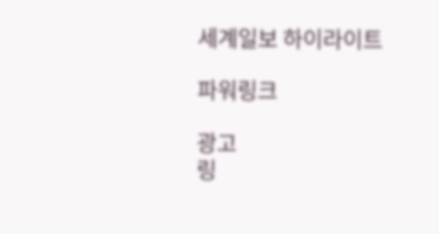세계일보 하이라이트

파워링크

광고
링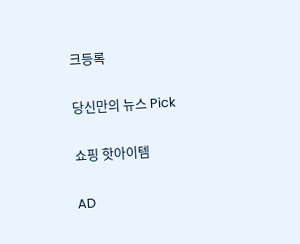크등록

당신만의 뉴스 Pick

쇼핑 핫아이템

AD